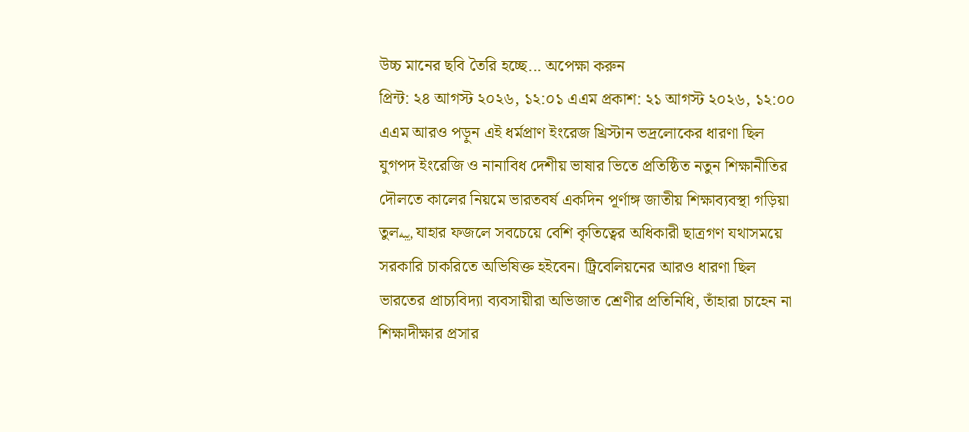উচ্চ মানের ছবি তৈরি হচ্ছে... অপেক্ষা করুন
প্রিন্ট: ২৪ আগস্ট ২০২৬, ১২:০১ এএম প্রকাশ: ২১ আগস্ট ২০২৬, ১২:০০ এএম আরও পড়ুন এই ধর্মপ্রাণ ইংরেজ খ্রিস্টান ভদ্রলোকের ধারণা ছিল যুগপদ ইংরেজি ও নানাবিধ দেশীয় ভাষার ভিতে প্রতিষ্ঠিত নতুন শিক্ষানীতির দৌলতে কালের নিয়মে ভারতবর্ষ একদিন পূর্ণাঙ্গ জাতীয় শিক্ষাব্যবস্থা গড়িয়া তুলيبه, যাহার ফজলে সবচেয়ে বেশি কৃতিত্বের অধিকারী ছাত্রগণ যথাসময়ে সরকারি চাকরিতে অভিষিক্ত হইবেন। ট্রিবেলিয়নের আরও ধারণা ছিল ভারতের প্রাচ্যবিদ্যা ব্যবসায়ীরা অভিজাত শ্রেণীর প্রতিনিধি, তাঁহারা চাহেন না শিক্ষাদীক্ষার প্রসার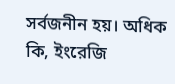সর্বজনীন হয়। অধিক কি, ইংরেজি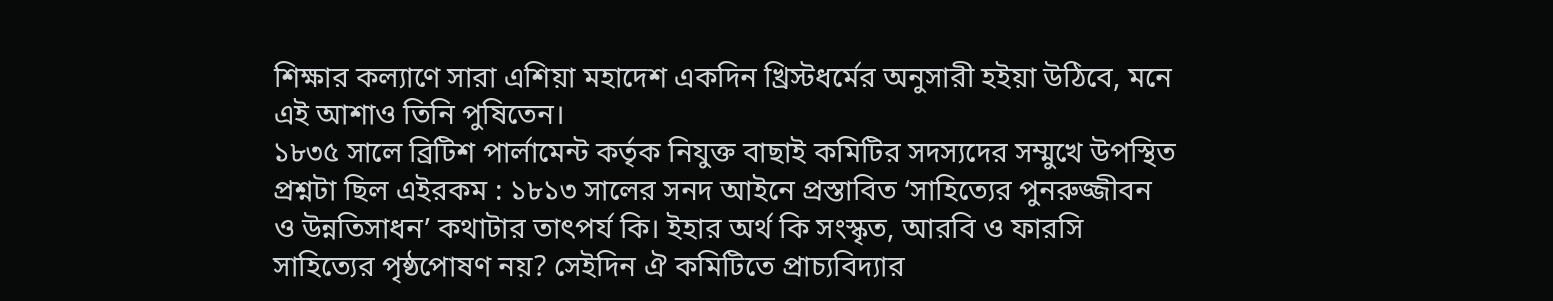শিক্ষার কল্যাণে সারা এশিয়া মহাদেশ একদিন খ্রিস্টধর্মের অনুসারী হইয়া উঠিবে, মনে এই আশাও তিনি পুষিতেন।
১৮৩৫ সালে ব্রিটিশ পার্লামেন্ট কর্তৃক নিযুক্ত বাছাই কমিটির সদস্যদের সম্মুখে উপস্থিত প্রশ্নটা ছিল এইরকম : ১৮১৩ সালের সনদ আইনে প্রস্তাবিত ‘সাহিত্যের পুনরুজ্জীবন ও উন্নতিসাধন’ কথাটার তাৎপর্য কি। ইহার অর্থ কি সংস্কৃত, আরবি ও ফারসি সাহিত্যের পৃষ্ঠপোষণ নয়? সেইদিন ঐ কমিটিতে প্রাচ্যবিদ্যার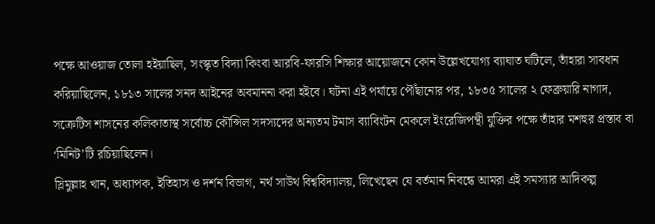পক্ষে আওয়াজ তোলা হইয়াছিল, সংস্কৃত বিদ্যা কিংবা আরবি-ফারসি শিক্ষার আয়োজনে কোন উল্লেখযোগ্য ব্যাঘাত ঘটিলে, তাঁহারা সাবধান করিয়াছিলেন, ১৮১৩ সালের সনদ আইনের অবমাননা করা হইবে। ঘটনা এই পর্যায়ে পৌঁছানোর পর, ১৮৩৫ সালের ২ ফেব্রুয়ারি নাগাদ, সক্রেটিস শাসনের কলিকাতাস্থ সর্বোচ্চ কৌন্সিল সদস্যদের অন্যতম টমাস ব্যাবিংটন মেকলে ইংরেজিপন্থী যুক্তির পক্ষে তাঁহার মশহুর প্রস্তাব বা ‘মিনিট’টি রচিয়াছিলেন।
স্লিমুল্লাহ খান, অধ্যাপক, ইতিহাস ও দর্শন বিভাগ, নর্থ সাউথ বিশ্ববিদ্যালয়, লিখেছেন যে বর্তমান নিবন্ধে আমরা এই সমস্যার আদিকল্প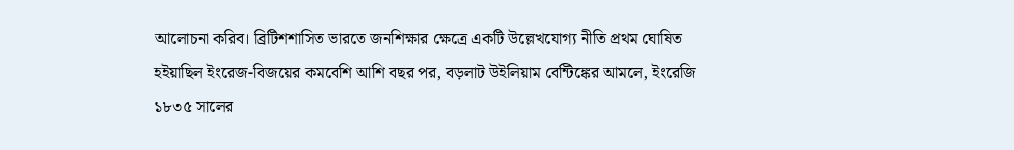আলোচনা করিব। ব্রিটিশশাসিত ভারতে জনশিক্ষার ক্ষেত্রে একটি উল্লেখযোগ্য নীতি প্রথম ঘোষিত হইয়াছিল ইংরেজ-বিজয়ের কমবেশি আশি বছর পর, বড়লাট উইলিয়াম বেন্টিঙ্কের আমলে, ইংরেজি ১৮৩৫ সালের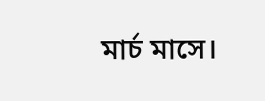মার্চ মাসে।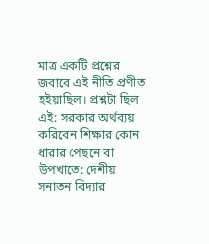মাত্র একটি প্রশ্নের জবাবে এই নীতি প্রণীত হইয়াছিল। প্রশ্নটা ছিল এই: সরকার অর্থব্যয় করিবেন শিক্ষার কোন ধারার পেছনে বা উপখাতে: দেশীয় সনাতন বিদ্যার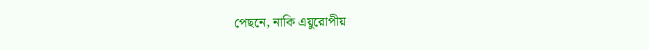পেছনে, নাকি এয়ুরোপীয়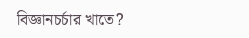বিজ্ঞানচর্চার খাতে?